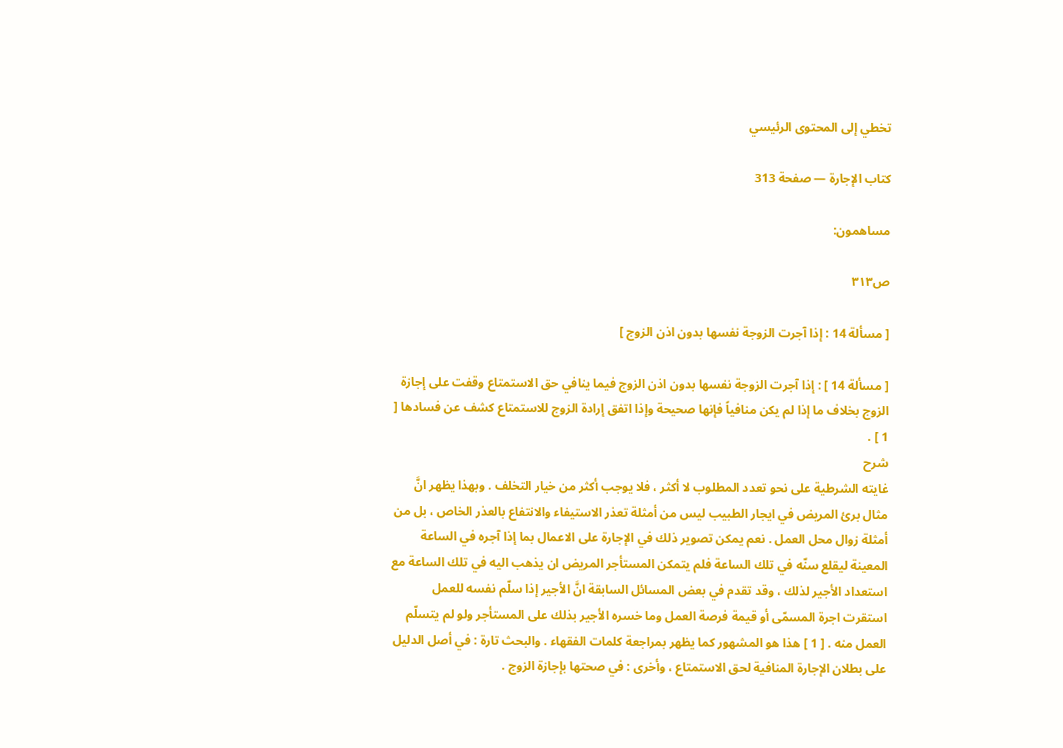تخطي إلى المحتوى الرئيسي

كتاب الإجارة — صفحة 313

مساهمون:

ص٣١٣

[ مسألة 14 : إذا آجرت الزوجة نفسها بدون اذن الزوج ]

[ مسألة 14 ] : إذا آجرت الزوجة نفسها بدون اذن الزوج فيما ينافي حق الاستمتاع وقفت على إجازة الزوج بخلاف ما إذا لم يكن منافياً فإنها صحيحة وإذا اتفق إرادة الزوج للاستمتاع كشف عن فسادها [ 1 ] .
شرح
غايته الشرطية على نحو تعدد المطلوب لا أكثر ، فلا يوجب أكثر من خيار التخلف . وبهذا يظهر انَّ مثال برئ المريض في ايجار الطبيب ليس من أمثلة تعذر الاستيفاء والانتفاع بالعذر الخاص ، بل من أمثلة زوال محل العمل . نعم يمكن تصوير ذلك في الإجارة على الاعمال بما إذا آجره في الساعة المعينة ليقلع سنّه في تلك الساعة فلم يتمكن المستأجر المريض ان يذهب اليه في تلك الساعة مع استعداد الأجير لذلك ، وقد تقدم في بعض المسائل السابقة انَّ الأجير إذا سلّم نفسه للعمل استقرت اجرة المسمّى أو قيمة فرصة العمل وما خسره الأجير بذلك على المستأجر ولو لم يتسلّم العمل منه . [ 1 ] هذا هو المشهور كما يظهر بمراجعة كلمات الفقهاء . والبحث تارة : في أصل الدليل على بطلان الإجارة المنافية لحق الاستمتاع ، وأخرى : في صحتها بإجازة الزوج .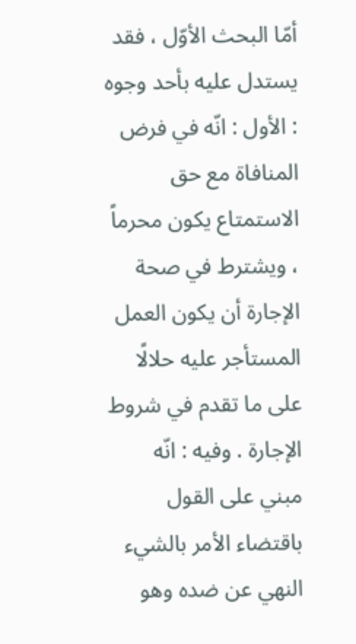أمّا البحث الأوّل ، فقد يستدل عليه بأحد وجوه : الأول : انّه في فرض المنافاة مع حق الاستمتاع يكون محرماً ، ويشترط في صحة الإجارة أن يكون العمل المستأجر عليه حلالًا على ما تقدم في شروط الإجارة . وفيه : انّه مبني على القول باقتضاء الأمر بالشيء النهي عن ضده وهو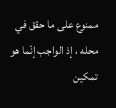ممنوع على ما حقق في محله ، إذ الواجب إنّما هو تمكين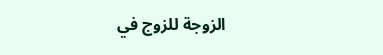الزوجة للزوج في